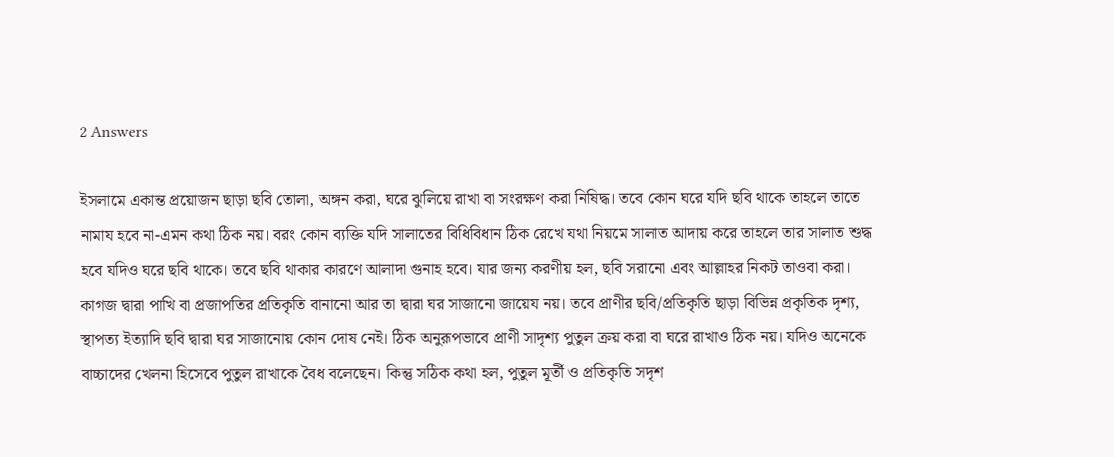2 Answers

ইসলামে একান্ত প্রয়োজন ছাড়া ছবি তোলা, অঙ্গন করা, ঘরে ঝুলিয়ে রাখা বা সংরক্ষণ করা নিষিদ্ধ। তবে কোন ঘরে যদি ছবি থাকে তাহলে তাতে নামায হবে না-এমন কথা ঠিক নয়। বরং কোন ব্যক্তি যদি সালাতের বিধিবিধান ঠিক রেখে যথা নিয়মে সালাত আদায় করে তাহলে তার সালাত শুদ্ধ হবে যদিও ঘরে ছবি থাকে। তবে ছবি থাকার কারণে আলাদা গুনাহ হবে। যার জন্য করণীয় হল, ছবি সরানো এবং আল্লাহর নিকট তাওবা করা। কাগজ দ্বারা পাখি বা প্রজাপতির প্রতিকৃতি বানানো আর তা দ্বারা ঘর সাজানো জায়েয নয়। তবে প্রাণীর ছবি/প্রতিকৃতি ছাড়া বিভিন্ন প্রকৃতিক দৃশ্য, স্থাপত্য ইত্যাদি ছবি দ্বারা ঘর সাজানোয় কোন দোষ নেই। ঠিক অনুরূপভাবে প্রাণী সাদৃশ্য পুতুল ক্রয় করা বা ঘরে রাখাও ঠিক নয়। যদিও অনেকে বাচ্চাদের খেলনা হিসেবে পুতুল রাখাকে বৈধ বলেছেন। কিন্তু সঠিক কথা হল, পুতুল মূর্তী ও প্রতিকৃতি সদৃশ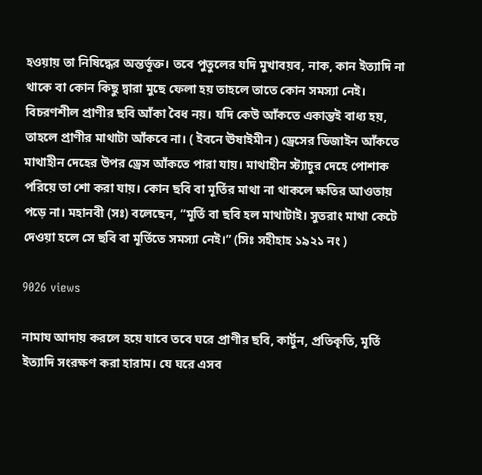হওয়ায় তা নিষিদ্ধের অন্তর্ভূক্ত। তবে পুতুলের যদি মুখাবয়ব, নাক, কান ইত্যাদি না থাকে বা কোন কিছু দ্বারা মুছে ফেলা হয় তাহলে তাতে কোন সমস্যা নেই। বিচরণশীল প্রাণীর ছবি আঁকা বৈধ নয়। যদি কেউ আঁকতে একান্তই বাধ্য হয়, তাহলে প্রাণীর মাথাটা আঁকবে না। ( ইবনে ঊষাইমীন ) ড্রেসের ডিজাইন আঁকতে মাথাহীন দেহের উপর ড্রেস আঁকতে পারা যায়। মাথাহীন স্ট্যাচুর দেহে পোশাক পরিয়ে তা শো করা যায়। কোন ছবি বা মূর্তির মাথা না থাকলে ক্ষতির আওতায় পড়ে না। মহানবী (সঃ) বলেছেন, “মূর্তি বা ছবি হল মাথাটাই। সুতরাং মাথা কেটে দেওয়া হলে সে ছবি বা মূর্তিতে সমস্যা নেই।” (সিঃ সহীহাহ ১৯২১ নং )

9026 views

নামায আদায় করলে হয়ে যাবে তবে ঘরে প্রাণীর ছবি, কার্টুন, প্রতিকৃতি, মূর্তি ইত্যাদি সংরক্ষণ করা হারাম। যে ঘরে এসব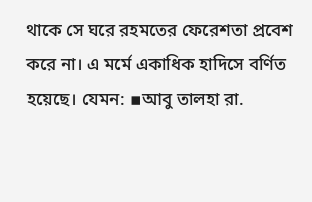থাকে সে ঘরে রহমতের ফেরেশতা প্রবেশ করে না। এ মর্মে একাধিক হাদিসে বর্ণিত হয়েছে। যেমন: ▪আবু তালহা রা.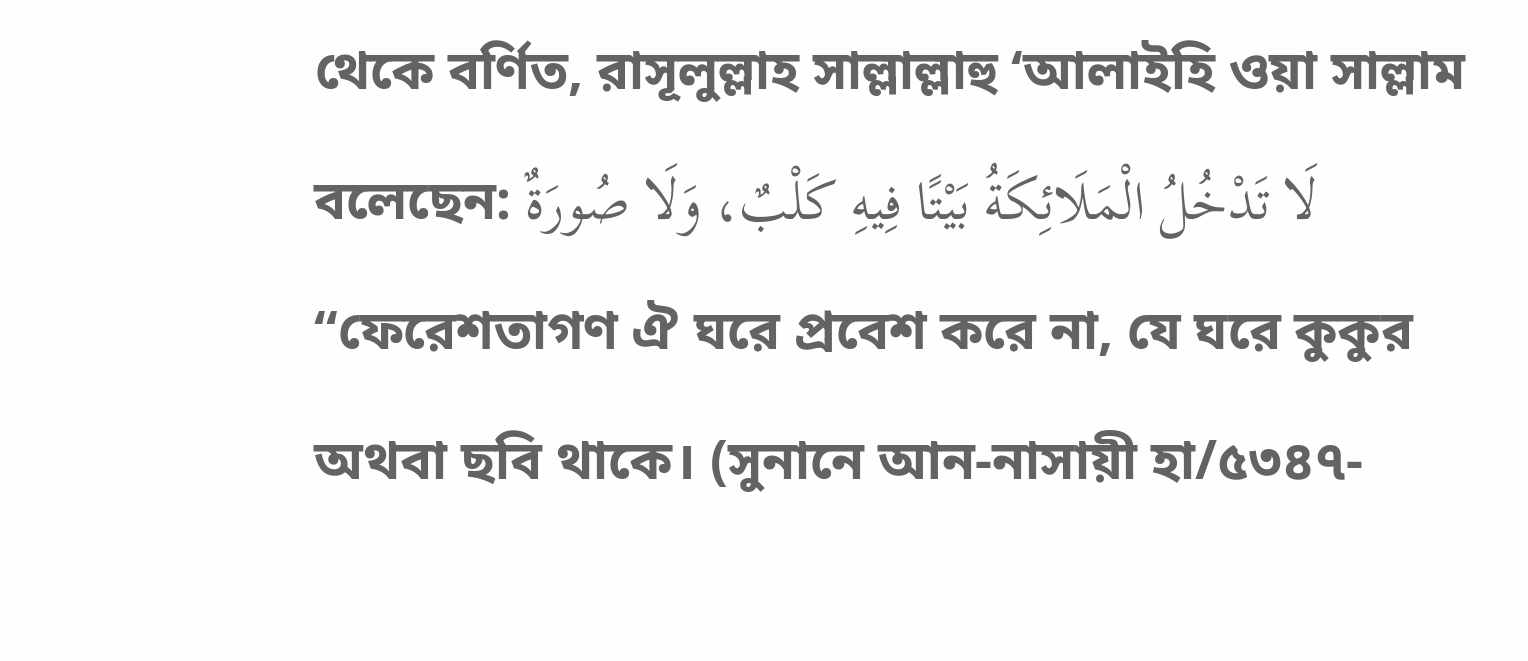থেকে বর্ণিত, রাসূলুল্লাহ সাল্লাল্লাহু ‘আলাইহি ওয়া সাল্লাম বলেছেন: لَا تَدْخُلُ الْمَلَائِكَةُ بَيْتًا فِيهِ كَلْبٌ، وَلَا صُورَةٌ “ফেরেশতাগণ ঐ ঘরে প্রবেশ করে না, যে ঘরে কুকুর অথবা ছবি থাকে। (সুনানে আন-নাসায়ী হা/৫৩৪৭-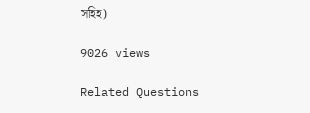সহিহ)

9026 views

Related Questions